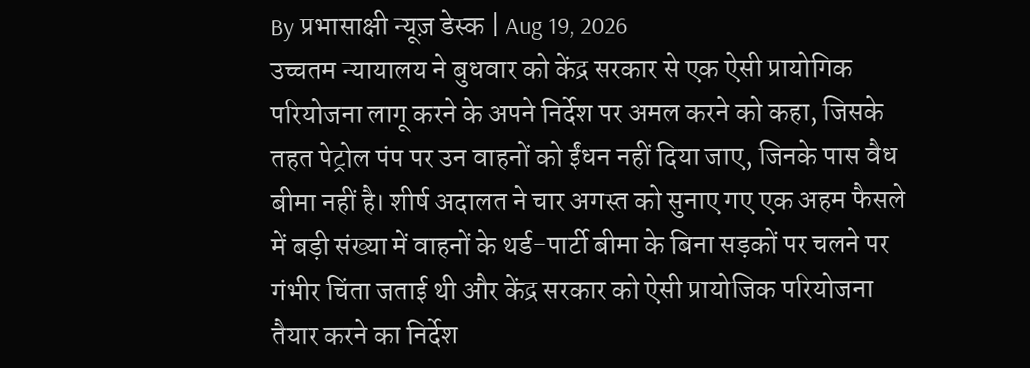By प्रभासाक्षी न्यूज़ डेस्क | Aug 19, 2026
उच्चतम न्यायालय ने बुधवार को केंद्र सरकार से एक ऐसी प्रायोगिक परियोजना लागू करने के अपने निर्देश पर अमल करने को कहा, जिसके तहत पेट्रोल पंप पर उन वाहनों को ईंधन नहीं दिया जाए, जिनके पास वैध बीमा नहीं है। शीर्ष अदालत ने चार अगस्त को सुनाए गए एक अहम फैसले में बड़ी संख्या में वाहनों के थर्ड-पार्टी बीमा के बिना सड़कों पर चलने पर गंभीर चिंता जताई थी और केंद्र सरकार को ऐसी प्रायोजिक परियोजना तैयार करने का निर्देश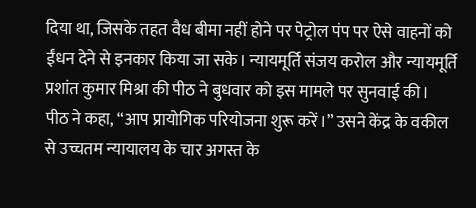दिया था, जिसके तहत वैध बीमा नहीं होने पर पेट्रोल पंप पर ऐसे वाहनों को ईंधन देने से इनकार किया जा सके। न्यायमूर्ति संजय करोल और न्यायमूर्ति प्रशांत कुमार मिश्रा की पीठ ने बुधवार को इस मामले पर सुनवाई की।
पीठ ने कहा, “आप प्रायोगिक परियोजना शुरू करें।” उसने केंद्र के वकील से उच्चतम न्यायालय के चार अगस्त के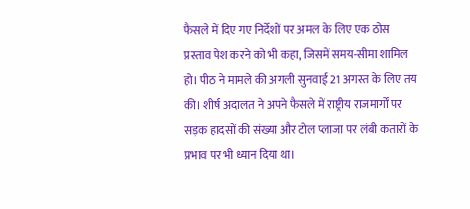फैसले में दिए गए निर्देशों पर अमल के लिए एक ठोस प्रस्ताव पेश करने को भी कहा, जिसमें समय-सीमा शामिल हो। पीठ ने मामले की अगली सुनवाई 21 अगस्त के लिए तय की। शीर्ष अदालत ने अपने फैसले में राष्ट्रीय राजमार्गों पर सड़क हादसों की संख्या और टोल प्लाजा पर लंबी कतारों के प्रभाव पर भी ध्यान दिया था।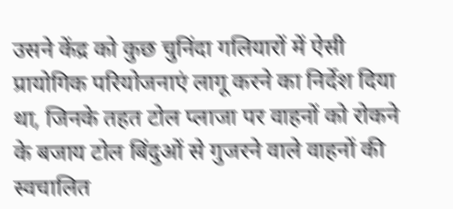उसने केंद्र को कुछ चुनिंदा गलियारों में ऐसी प्रायोगिक परियोजनाएं लागू करने का निर्देश दिया था, जिनके तहत टोल प्लाजा पर वाहनों को रोकने के बजाय टोल बिंदुओं से गुजरने वाले वाहनों की स्वचालित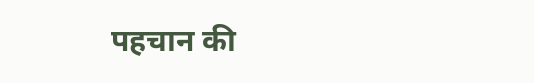पहचान की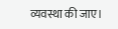व्यवस्था की जाए।